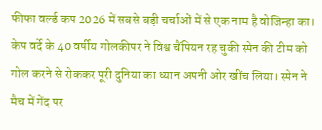फीफा वर्ल्ड कप 2026 में सबसे बड़ी चर्चाओं में से एक नाम है वोजिन्हा का। केप वर्दे के 40 वर्षीय गोलकीपर ने विश्व चैंपियन रह चुकी स्पेन की टीम को गोल करने से रोककर पूरी दुनिया का ध्यान अपनी ओर खींच लिया। स्पेन ने मैच में गेंद पर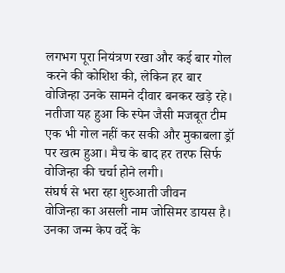लगभग पूरा नियंत्रण रखा और कई बार गोल करने की कोशिश की, लेकिन हर बार वोजिन्हा उनके सामने दीवार बनकर खड़े रहे। नतीजा यह हुआ कि स्पेन जैसी मजबूत टीम एक भी गोल नहीं कर सकी और मुकाबला ड्रॉ पर खत्म हुआ। मैच के बाद हर तरफ सिर्फ वोजिन्हा की चर्चा होने लगी।
संघर्ष से भरा रहा शुरुआती जीवन
वोजिन्हा का असली नाम जोसिमर डायस है। उनका जन्म केप वर्दे के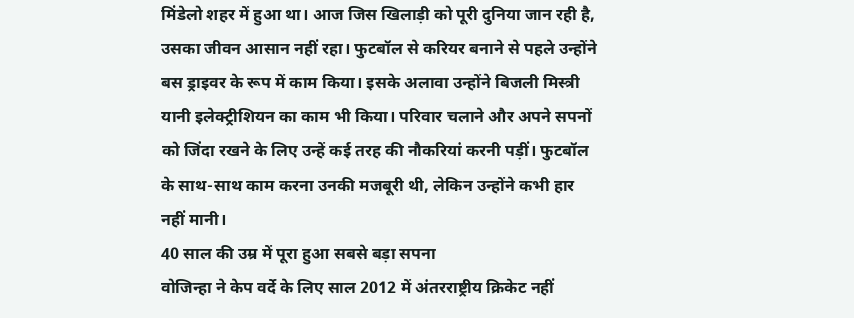मिंडेलो शहर में हुआ था। आज जिस खिलाड़ी को पूरी दुनिया जान रही है, उसका जीवन आसान नहीं रहा। फुटबॉल से करियर बनाने से पहले उन्होंने बस ड्राइवर के रूप में काम किया। इसके अलावा उन्होंने बिजली मिस्त्री यानी इलेक्ट्रीशियन का काम भी किया। परिवार चलाने और अपने सपनों को जिंदा रखने के लिए उन्हें कई तरह की नौकरियां करनी पड़ीं। फुटबॉल के साथ-साथ काम करना उनकी मजबूरी थी, लेकिन उन्होंने कभी हार नहीं मानी।
40 साल की उम्र में पूरा हुआ सबसे बड़ा सपना
वोजिन्हा ने केप वर्दे के लिए साल 2012 में अंतरराष्ट्रीय क्रिकेट नहीं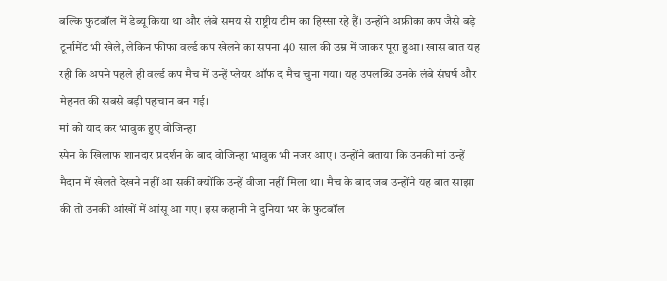बल्कि फुटबॉल में डेब्यू किया था और लंबे समय से राष्ट्रीय टीम का हिस्सा रहे हैं। उन्होंने अफ्रीका कप जैसे बड़े टूर्नामेंट भी खेले, लेकिन फीफा वर्ल्ड कप खेलने का सपना 40 साल की उम्र में जाकर पूरा हुआ। खास बात यह रही कि अपने पहले ही वर्ल्ड कप मैच में उन्हें प्लेयर ऑफ द मैच चुना गया। यह उपलब्धि उनके लंबे संघर्ष और मेहनत की सबसे बड़ी पहचान बन गई।
मां को याद कर भावुक हुए वोजिन्हा
स्पेन के खिलाफ शानदार प्रदर्शन के बाद वोजिन्हा भावुक भी नजर आए। उन्होंने बताया कि उनकी मां उन्हें मैदान में खेलते देखने नहीं आ सकीं क्योंकि उन्हें वीजा नहीं मिला था। मैच के बाद जब उन्होंने यह बात साझा की तो उनकी आंखों में आंसू आ गए। इस कहानी ने दुनिया भर के फुटबॉल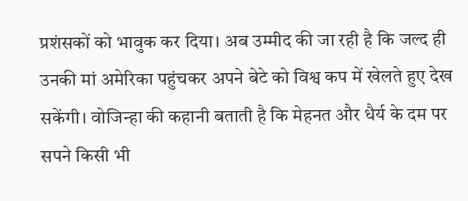प्रशंसकों को भावुक कर दिया। अब उम्मीद की जा रही है कि जल्द ही उनकी मां अमेरिका पहुंचकर अपने बेटे को विश्व कप में खेलते हुए देख सकेंगी। वोजिन्हा की कहानी बताती है कि मेहनत और धैर्य के दम पर सपने किसी भी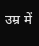उम्र में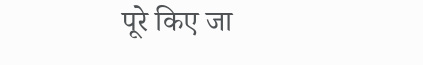पूरे किए जा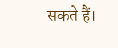सकते हैं।